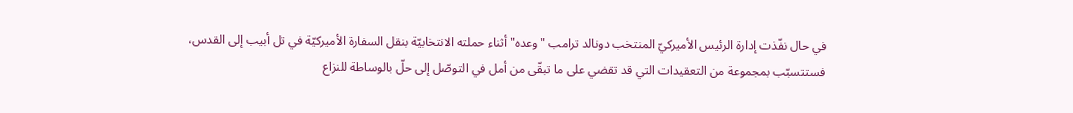في حال نفّذت إدارة الرئيس الأميركيّ المنتخب دونالد ترامب "وعده" أثناء حملته الانتخابيّة بنقل السفارة الأميركيّة في تل أبيب إلى القدس، فستتسبّب بمجموعة من التعقيدات التي قد تقضي على ما تبقّى من أمل في التوصّل إلى حلّ بالوساطة للنزاع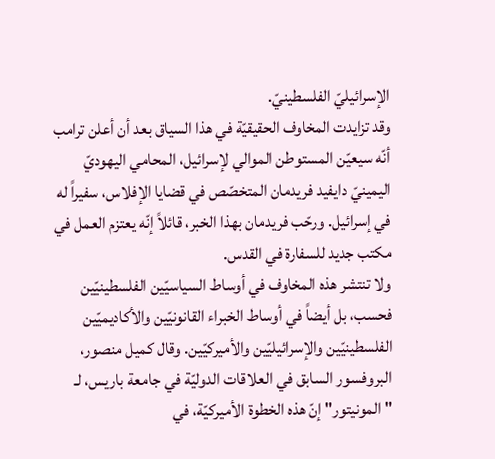الإسرائيليّ الفلسطينيّ.
وقد تزايدت المخاوف الحقيقيّة في هذا السياق بعد أن أعلن ترامب أنّه سيعيّن المستوطن الموالي لإسرائيل، المحامي اليهوديّ اليمينيّ دايفيد فريدمان المتخصّص في قضايا الإفلاس، سفيراً له في إسرائيل. ورحّب فريدمان بهذا الخبر، قائلاً إنّه يعتزم العمل في مكتب جديد للسفارة في القدس.
ولا تنتشر هذه المخاوف في أوساط السياسيّين الفلسطينيّين فحسب، بل أيضاً في أوساط الخبراء القانونيّين والأكاديميّين الفلسطينيّين والإسرائيليّين والأميركيّين. وقال كميل منصور، البروفسور السابق في العلاقات الدوليّة في جامعة باريس، لـ "المونيتور" إنّ هذه الخطوة الأميركيّة، في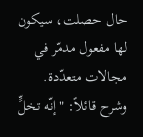حال حصلت، سيكون لها مفعول مدمّر في مجالات متعدّدة.
وشرح قائلاً: "إنّه تخلٍّ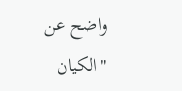واضح عن "الكيان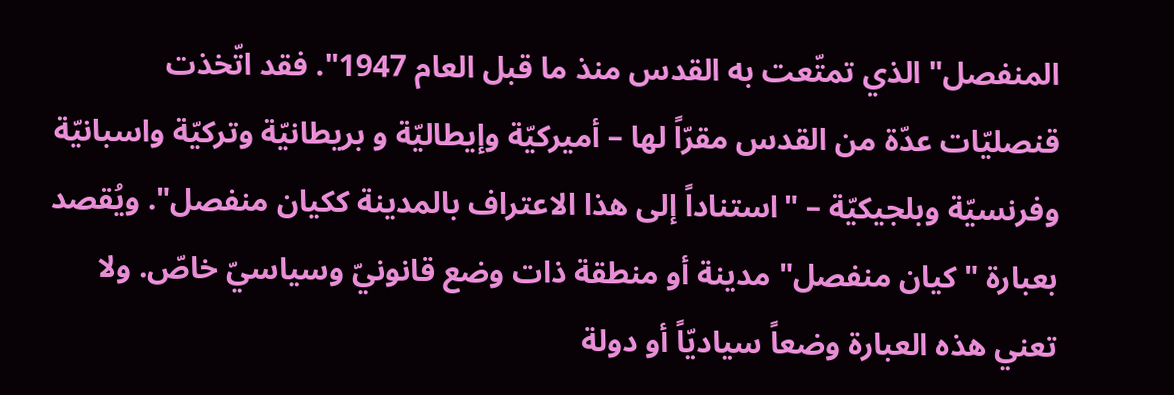المنفصل" الذي تمتّعت به القدس منذ ما قبل العام 1947". فقد اتّخذت قنصليّات عدّة من القدس مقرّاً لها – أميركيّة وإيطاليّة و بريطانيّة وتركيّة واسبانيّة وفرنسيّة وبلجيكيّة – "استناداً إلى هذا الاعتراف بالمدينة ككيان منفصل". ويُقصد بعبارة "كيان منفصل" مدينة أو منطقة ذات وضع قانونيّ وسياسيّ خاصّ. ولا تعني هذه العبارة وضعاً سياديّاً أو دولة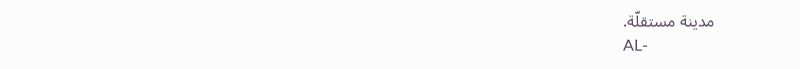مدينة مستقلّة.
AL-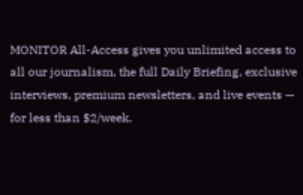MONITOR All-Access gives you unlimited access to all our journalism, the full Daily Briefing, exclusive interviews, premium newsletters, and live events — for less than $2/week.